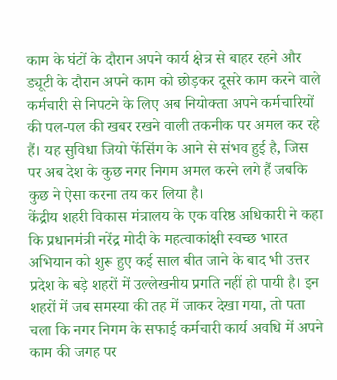काम के घंटों के दौरान अपने कार्य क्षेत्र से बाहर रहने और ड्यूटी के दौरान अपने काम को छोड़कर दूसरे काम करने वाले कर्मचारी से निपटने के लिए अब नियोक्ता अपने कर्मचारियों की पल-पल की खबर रखने वाली तकनीक पर अमल कर रहे हैं। यह सुविधा जियो फेंसिंग के आने से संभव हुई है, जिस पर अब देश के कुछ नगर निगम अमल करने लगे हैं जबकि कुछ ने ऐसा करना तय कर लिया है।
केंद्रीय शहरी विकास मंत्रालय के एक वरिष्ठ अधिकारी ने कहा कि प्रधानमंत्री नरेंद्र मोदी के महत्वाकांक्षी स्वच्छ भारत अभियान को शुरू हुए कई साल बीत जाने के बाद भी उत्तर प्रदेश के बड़े शहरों में उल्लेखनीय प्रगति नहीं हो पायी है। इन शहरों में जब समस्या की तह में जाकर देखा गया, तो पता चला कि नगर निगम के सफाई कर्मचारी कार्य अवधि में अपने काम की जगह पर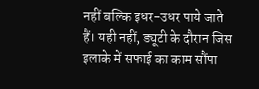नहीं बल्कि इधर-उधर पाये जाते हैं। यही नहीं, ड्यूटी के दौरान जिस इलाके में सफाई का काम सौंपा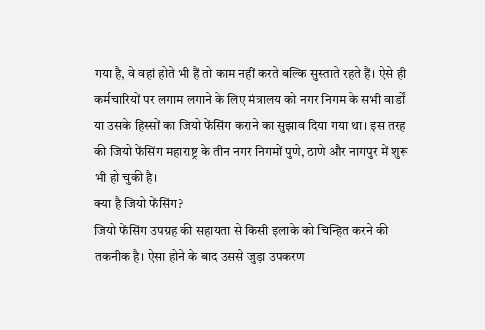गया है, वे वहां होते भी हैं तो काम नहीं करते बल्कि सुस्ताते रहते हैं। ऐसे ही कर्मचारियों पर लगाम लगाने के लिए मंत्रालय को नगर निगम के सभी वार्डों या उसके हिस्सों का जियो फेंसिंग कराने का सुझाव दिया गया था। इस तरह की जियो फेंसिंग महाराष्ट्र के तीन नगर निगमों पुणे, ठाणे और नागपुर में शुरू भी हो चुकी है।
क्या है जियो फेंसिंग?
जियो फेंसिंग उपग्रह की सहायता से किसी इलाके को चिन्हित करने की तकनीक है। ऐसा होने के बाद उससे जुड़ा उपकरण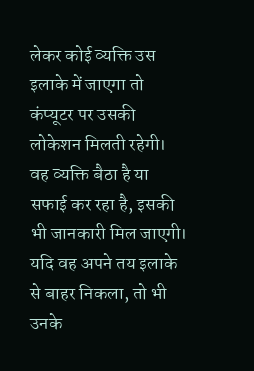लेकर कोई व्यक्ति उस इलाके में जाएगा तो कंप्यूटर पर उसकी लोकेशन मिलती रहेगी। वह व्यक्ति बैठा है या सफाई कर रहा है, इसकी भी जानकारी मिल जाएगी। यदि वह अपने तय इलाके से बाहर निकला, तो भी उनके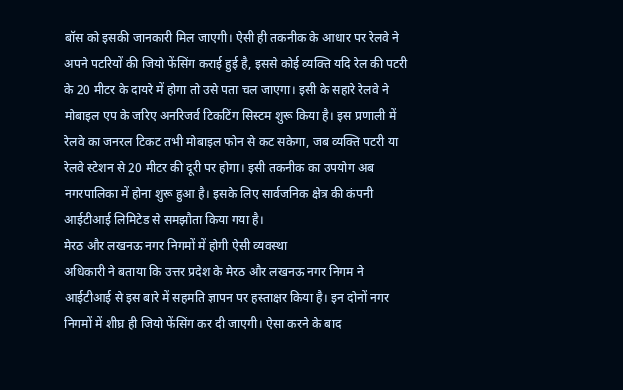बॉस को इसकी जानकारी मिल जाएगी। ऐसी ही तकनीक के आधार पर रेलवे ने अपने पटरियों की जियो फेंसिंग कराई हुई है, इससे कोई व्यक्ति यदि रेल की पटरी के 20 मीटर के दायरे में होगा तो उसे पता चल जाएगा। इसी के सहारे रेलवे ने मोबाइल एप के जरिए अनरिजर्व टिकटिंग सिस्टम शुरू किया है। इस प्रणाली में रेलवे का जनरल टिकट तभी मोबाइल फोन से कट सकेगा, जब व्यक्ति पटरी या रेलवे स्टेशन से 20 मीटर की दूरी पर होगा। इसी तकनीक का उपयोग अब नगरपालिका में होना शुरू हुआ है। इसके लिए सार्वजनिक क्षेत्र की कंपनी आईटीआई लिमिटेड से समझौता किया गया है।
मेरठ और लखनऊ नगर निगमों में होगी ऐसी व्यवस्था
अधिकारी ने बताया कि उत्तर प्रदेश के मेरठ और लखनऊ नगर निगम ने आईटीआई से इस बारे में सहमति ज्ञापन पर हस्ताक्षर किया है। इन दोनों नगर निगमों में शीघ्र ही जियो फेंसिंग कर दी जाएगी। ऐसा करने के बाद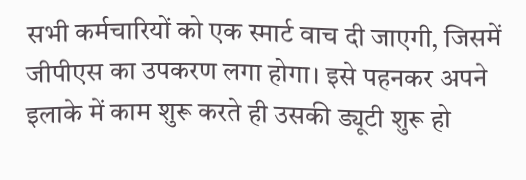सभी कर्मचारियों को एक स्मार्ट वाच दी जाएगी, जिसमें जीपीएस का उपकरण लगा होगा। इसे पहनकर अपने इलाके में काम शुरू करते ही उसकी ड्यूटी शुरू हो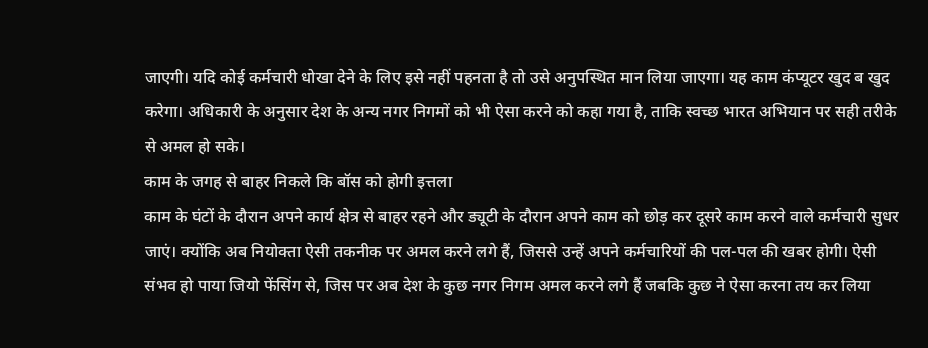जाएगी। यदि कोई कर्मचारी धोखा देने के लिए इसे नहीं पहनता है तो उसे अनुपस्थित मान लिया जाएगा। यह काम कंप्यूटर खुद ब खुद करेगा। अधिकारी के अनुसार देश के अन्य नगर निगमों को भी ऐसा करने को कहा गया है, ताकि स्वच्छ भारत अभियान पर सही तरीके से अमल हो सके।
काम के जगह से बाहर निकले कि बॉस को होगी इत्तला
काम के घंटों के दौरान अपने कार्य क्षेत्र से बाहर रहने और ड्यूटी के दौरान अपने काम को छोड़ कर दूसरे काम करने वाले कर्मचारी सुधर जाएं। क्योंकि अब नियोक्ता ऐसी तकनीक पर अमल करने लगे हैं, जिससे उन्हें अपने कर्मचारियों की पल-पल की खबर होगी। ऐसी संभव हो पाया जियो फेंसिंग से, जिस पर अब देश के कुछ नगर निगम अमल करने लगे हैं जबकि कुछ ने ऐसा करना तय कर लिया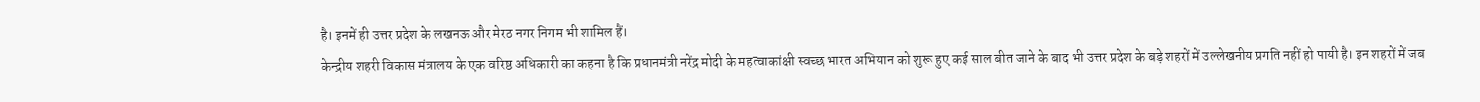है। इनमें ही उत्तर प्रदेश के लखनऊ और मेरठ नगर निगम भी शामिल हैं।
केन्द्रीय शहरी विकास मंत्रालय के एक वरिष्ठ अधिकारी का कहना है कि प्रधानमंत्री नरेंद्र मोदी के महत्वाकांक्षी स्वच्छ भारत अभियान को शुरू हुए कई साल बीत जाने के बाद भी उत्तर प्रदेश के बड़े शहरों में उल्लेखनीय प्रगति नहीं हो पायी है। इन शहरों में जब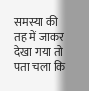समस्या की तह में जाकर देखा गया तो पता चला कि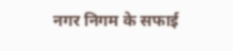नगर निगम के सफाई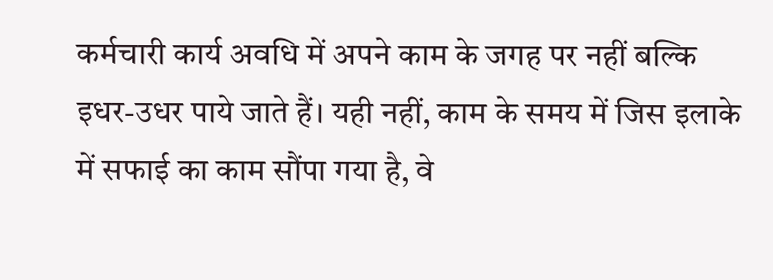कर्मचारी कार्य अवधि में अपने काम के जगह पर नहीं बल्कि इधर-उधर पाये जाते हैं। यही नहीं, काम के समय में जिस इलाके में सफाई का काम सौंपा गया है, वे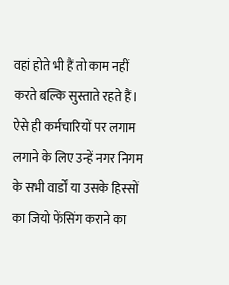वहां होते भी हैं तो काम नहीं करते बल्कि सुस्ताते रहते हैं। ऐसे ही कर्मचारियों पर लगाम लगाने के लिए उन्हें नगर निगम के सभी वार्डों या उसके हिस्सों का जियो फेंसिंग कराने का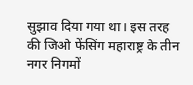सुझाव दिया गया था। इस तरह की जिओ फेंसिंग महाराष्ट्र के तीन नगर निगमों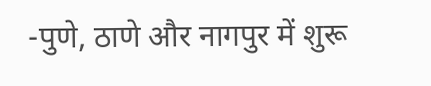-पुणे, ठाणे और नागपुर में शुरू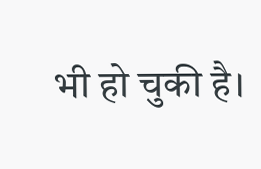भी हो चुकी है।